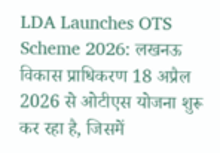LDA Launches OTS Scheme 2026: लखनऊ विकास प्राधिकरण 18 अप्रैल 2026 से ओटीएस योजना शुरू कर रहा है, जिसमें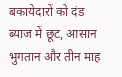बकायेदारों को दंड ब्याज में छूट, आसान भुगतान और तीन माह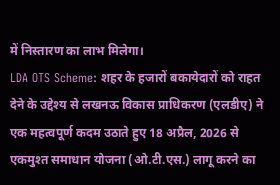में निस्तारण का लाभ मिलेगा।
LDA OTS Scheme: शहर के हजारों बकायेदारों को राहत देने के उद्देश्य से लखनऊ विकास प्राधिकरण (एलडीए) ने एक महत्वपूर्ण कदम उठाते हुए 18 अप्रैल, 2026 से एकमुश्त समाधान योजना (ओ.टी.एस.) लागू करने का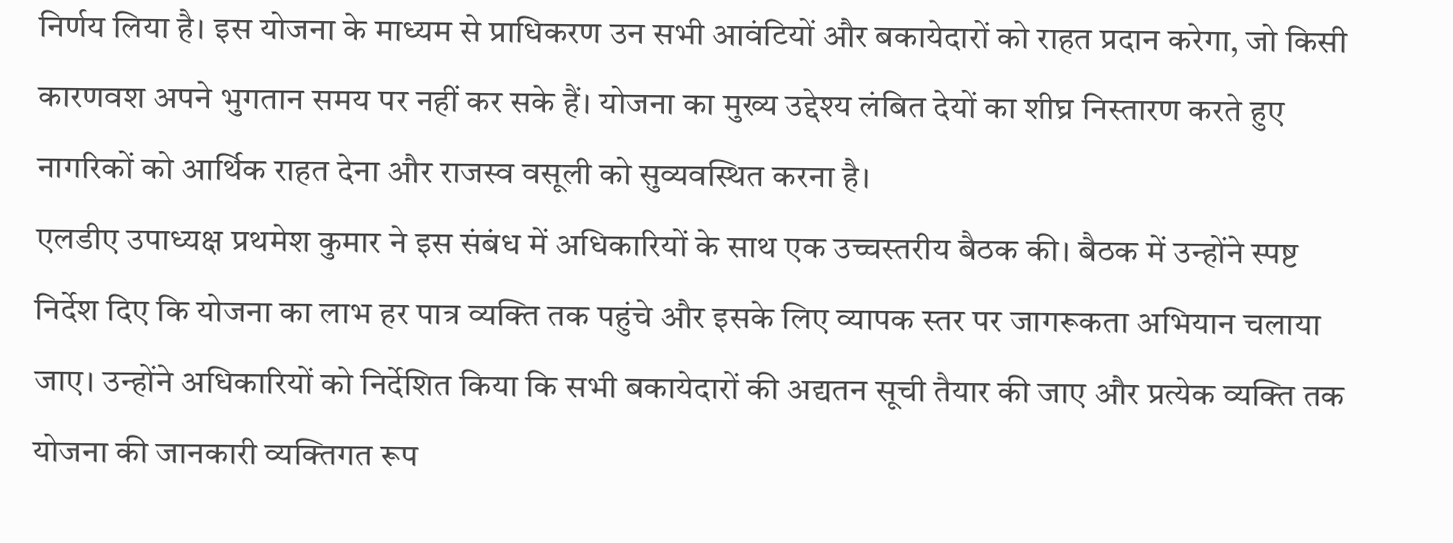निर्णय लिया है। इस योजना के माध्यम से प्राधिकरण उन सभी आवंटियों और बकायेदारों को राहत प्रदान करेगा, जो किसी कारणवश अपने भुगतान समय पर नहीं कर सके हैं। योजना का मुख्य उद्देश्य लंबित देयों का शीघ्र निस्तारण करते हुए नागरिकों को आर्थिक राहत देना और राजस्व वसूली को सुव्यवस्थित करना है।
एलडीए उपाध्यक्ष प्रथमेश कुमार ने इस संबंध में अधिकारियों के साथ एक उच्चस्तरीय बैठक की। बैठक में उन्होंने स्पष्ट निर्देश दिए कि योजना का लाभ हर पात्र व्यक्ति तक पहुंचे और इसके लिए व्यापक स्तर पर जागरूकता अभियान चलाया जाए। उन्होंने अधिकारियों को निर्देशित किया कि सभी बकायेदारों की अद्यतन सूची तैयार की जाए और प्रत्येक व्यक्ति तक योजना की जानकारी व्यक्तिगत रूप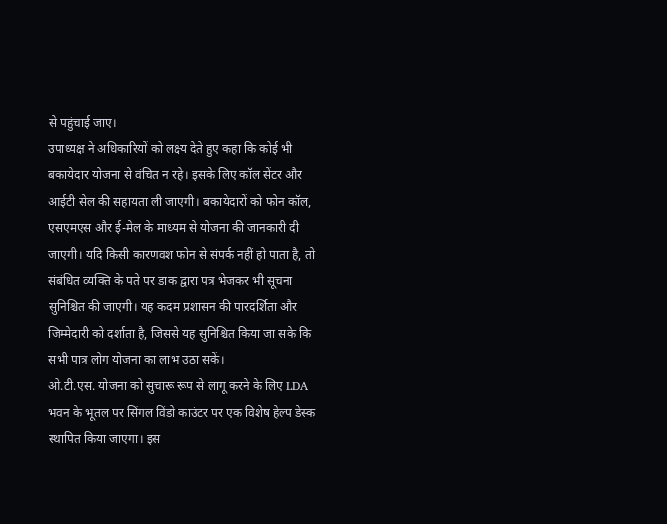से पहुंचाई जाए।
उपाध्यक्ष ने अधिकारियों को लक्ष्य देते हुए कहा कि कोई भी बकायेदार योजना से वंचित न रहे। इसके लिए कॉल सेंटर और आईटी सेल की सहायता ली जाएगी। बकायेदारों को फोन कॉल, एसएमएस और ई-मेल के माध्यम से योजना की जानकारी दी जाएगी। यदि किसी कारणवश फोन से संपर्क नहीं हो पाता है, तो संबंधित व्यक्ति के पते पर डाक द्वारा पत्र भेजकर भी सूचना सुनिश्चित की जाएगी। यह कदम प्रशासन की पारदर्शिता और जिम्मेदारी को दर्शाता है, जिससे यह सुनिश्चित किया जा सके कि सभी पात्र लोग योजना का लाभ उठा सकें।
ओ.टी.एस. योजना को सुचारू रूप से लागू करने के लिए LDA भवन के भूतल पर सिंगल विंडो काउंटर पर एक विशेष हेल्प डेस्क स्थापित किया जाएगा। इस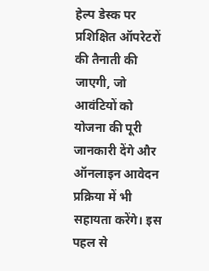हेल्प डेस्क पर प्रशिक्षित ऑपरेटरों की तैनाती की जाएगी, जो आवंटियों को योजना की पूरी जानकारी देंगे और ऑनलाइन आवेदन प्रक्रिया में भी सहायता करेंगे। इस पहल से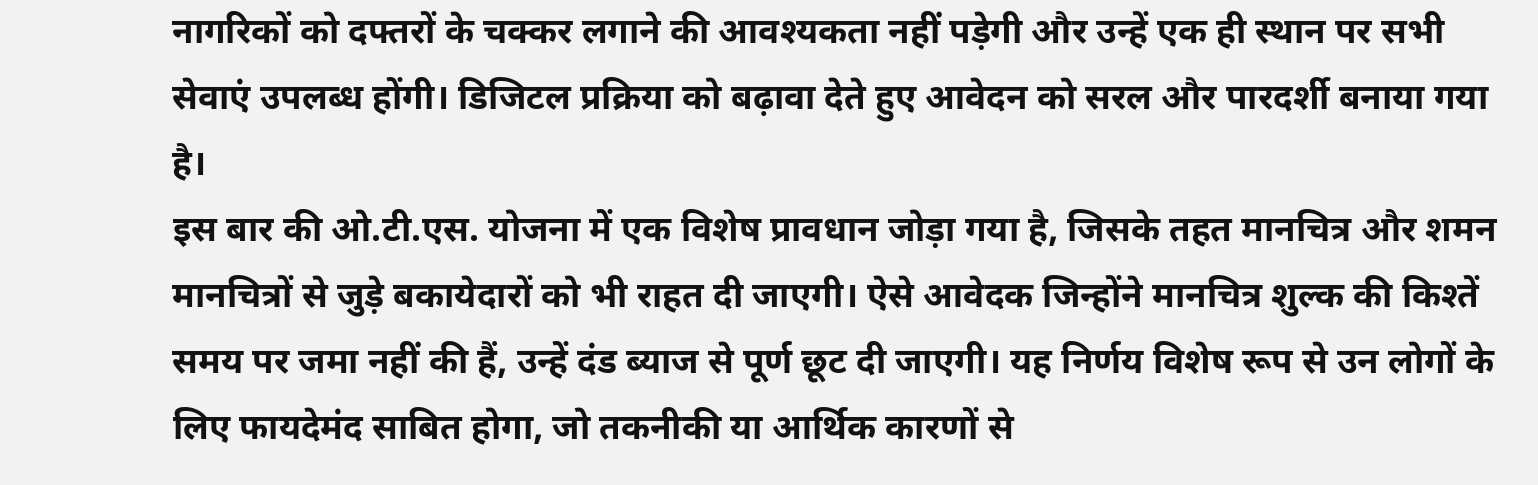नागरिकों को दफ्तरों के चक्कर लगाने की आवश्यकता नहीं पड़ेगी और उन्हें एक ही स्थान पर सभी सेवाएं उपलब्ध होंगी। डिजिटल प्रक्रिया को बढ़ावा देते हुए आवेदन को सरल और पारदर्शी बनाया गया है।
इस बार की ओ.टी.एस. योजना में एक विशेष प्रावधान जोड़ा गया है, जिसके तहत मानचित्र और शमन मानचित्रों से जुड़े बकायेदारों को भी राहत दी जाएगी। ऐसे आवेदक जिन्होंने मानचित्र शुल्क की किश्तें समय पर जमा नहीं की हैं, उन्हें दंड ब्याज से पूर्ण छूट दी जाएगी। यह निर्णय विशेष रूप से उन लोगों के लिए फायदेमंद साबित होगा, जो तकनीकी या आर्थिक कारणों से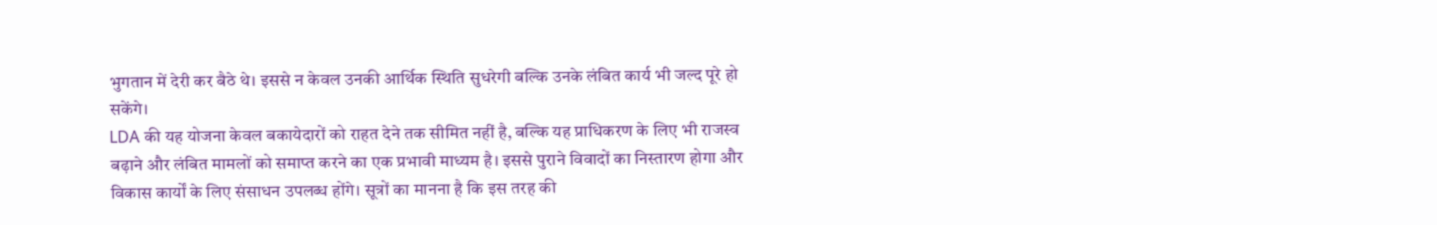भुगतान में देरी कर बैठे थे। इससे न केवल उनकी आर्थिक स्थिति सुधरेगी बल्कि उनके लंबित कार्य भी जल्द पूरे हो सकेंगे।
LDA की यह योजना केवल बकायेदारों को राहत देने तक सीमित नहीं है, बल्कि यह प्राधिकरण के लिए भी राजस्व बढ़ाने और लंबित मामलों को समाप्त करने का एक प्रभावी माध्यम है। इससे पुराने विवादों का निस्तारण होगा और विकास कार्यों के लिए संसाधन उपलब्ध होंगे। सूत्रों का मानना है कि इस तरह की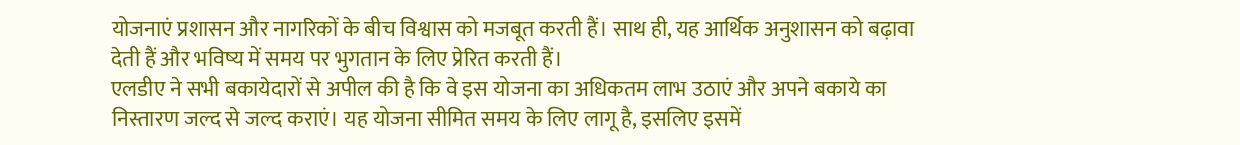योजनाएं प्रशासन और नागरिकों के बीच विश्वास को मजबूत करती हैं। साथ ही, यह आर्थिक अनुशासन को बढ़ावा देती हैं और भविष्य में समय पर भुगतान के लिए प्रेरित करती हैं।
एलडीए ने सभी बकायेदारों से अपील की है कि वे इस योजना का अधिकतम लाभ उठाएं और अपने बकाये का निस्तारण जल्द से जल्द कराएं। यह योजना सीमित समय के लिए लागू है, इसलिए इसमें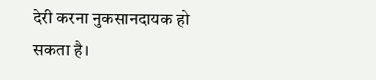देरी करना नुकसानदायक हो सकता है।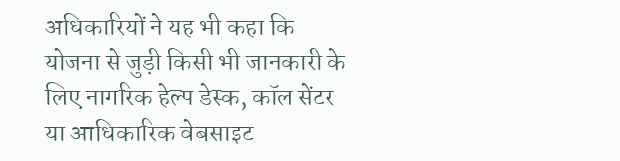अधिकारियों ने यह भी कहा कि योजना से जुड़ी किसी भी जानकारी के लिए नागरिक हेल्प डेस्क, कॉल सेंटर या आधिकारिक वेबसाइट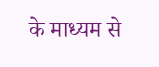के माध्यम से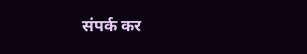संपर्क कर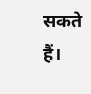सकते हैं।